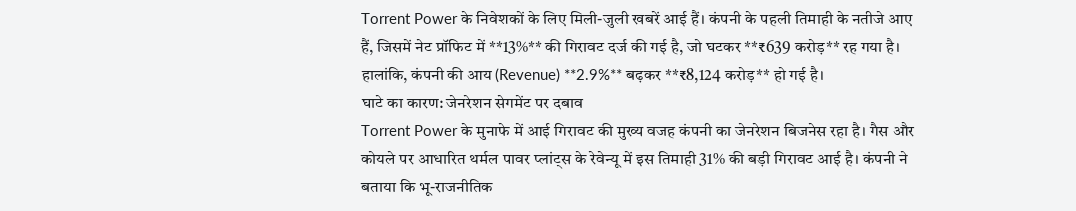Torrent Power के निवेशकों के लिए मिली-जुली खबरें आई हैं। कंपनी के पहली तिमाही के नतीजे आए हैं, जिसमें नेट प्रॉफिट में **13%** की गिरावट दर्ज की गई है, जो घटकर **₹639 करोड़** रह गया है। हालांकि, कंपनी की आय (Revenue) **2.9%** बढ़कर **₹8,124 करोड़** हो गई है।
घाटे का कारण: जेनरेशन सेगमेंट पर दबाव
Torrent Power के मुनाफे में आई गिरावट की मुख्य वजह कंपनी का जेनरेशन बिजनेस रहा है। गैस और कोयले पर आधारित थर्मल पावर प्लांट्स के रेवेन्यू में इस तिमाही 31% की बड़ी गिरावट आई है। कंपनी ने बताया कि भू-राजनीतिक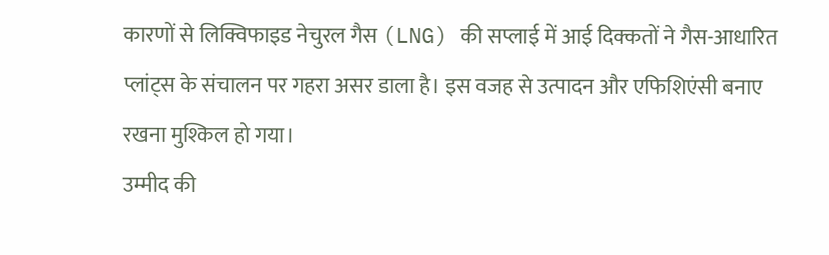कारणों से लिक्विफाइड नेचुरल गैस (LNG) की सप्लाई में आई दिक्कतों ने गैस-आधारित प्लांट्स के संचालन पर गहरा असर डाला है। इस वजह से उत्पादन और एफिशिएंसी बनाए रखना मुश्किल हो गया।
उम्मीद की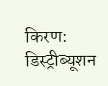किरण: डिस्ट्रीब्यूशन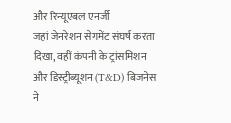और रिन्यूएबल एनर्जी
जहां जेनरेशन सेगमेंट संघर्ष करता दिखा, वहीं कंपनी के ट्रांसमिशन और डिस्ट्रीब्यूशन (T&D) बिजनेस ने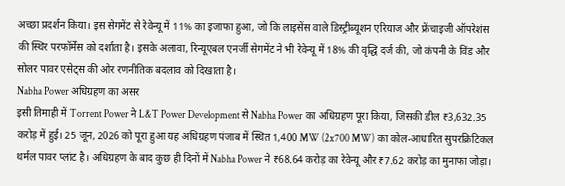अच्छा प्रदर्शन किया। इस सेगमेंट से रेवेन्यू में 11% का इजाफा हुआ, जो कि लाइसेंस वाले डिस्ट्रीब्यूशन एरियाज और फ्रेंचाइजी ऑपरेशंस की स्थिर परफॉर्मेंस को दर्शाता है। इसके अलावा, रिन्यूएबल एनर्जी सेगमेंट ने भी रेवेन्यू में 18% की वृद्धि दर्ज की, जो कंपनी के विंड और सोलर पावर एसेट्स की ओर रणनीतिक बदलाव को दिखाता है।
Nabha Power अधिग्रहण का असर
इसी तिमाही में Torrent Power ने L&T Power Development से Nabha Power का अधिग्रहण पूरा किया, जिसकी डील ₹3,632.35 करोड़ में हुई। 25 जून, 2026 को पूरा हुआ यह अधिग्रहण पंजाब में स्थित 1,400 MW (2x700 MW) का कोल-आधारित सुपरक्रिटिकल थर्मल पावर प्लांट है। अधिग्रहण के बाद कुछ ही दिनों में Nabha Power ने ₹68.64 करोड़ का रेवेन्यू और ₹7.62 करोड़ का मुनाफा जोड़ा।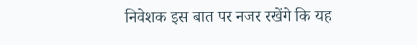निवेशक इस बात पर नजर रखेंगे कि यह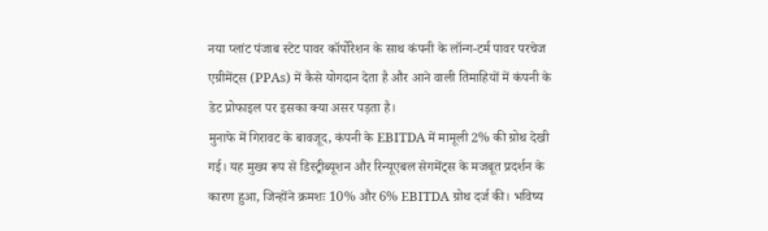नया प्लांट पंजाब स्टेट पावर कॉर्पोरेशन के साथ कंपनी के लॉन्ग-टर्म पावर परचेज एग्रीमेंट्स (PPAs) में कैसे योगदान देता है और आने वाली तिमाहियों में कंपनी के डेट प्रोफाइल पर इसका क्या असर पड़ता है।
मुनाफे में गिरावट के बावजूद, कंपनी के EBITDA में मामूली 2% की ग्रोथ देखी गई। यह मुख्य रूप से डिस्ट्रीब्यूशन और रिन्यूएबल सेगमेंट्स के मजबूत प्रदर्शन के कारण हुआ, जिन्होंने क्रमशः 10% और 6% EBITDA ग्रोथ दर्ज की। भविष्य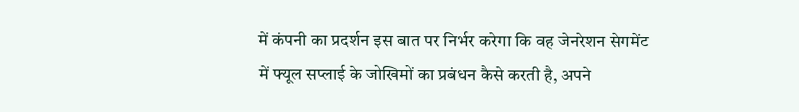में कंपनी का प्रदर्शन इस बात पर निर्भर करेगा कि वह जेनरेशन सेगमेंट में फ्यूल सप्लाई के जोखिमों का प्रबंधन कैसे करती है, अपने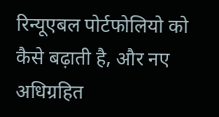रिन्यूएबल पोर्टफोलियो को कैसे बढ़ाती है, और नए अधिग्रहित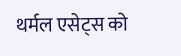थर्मल एसेट्स को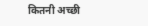कितनी अच्छी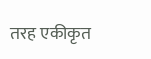तरह एकीकृत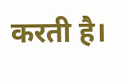करती है।